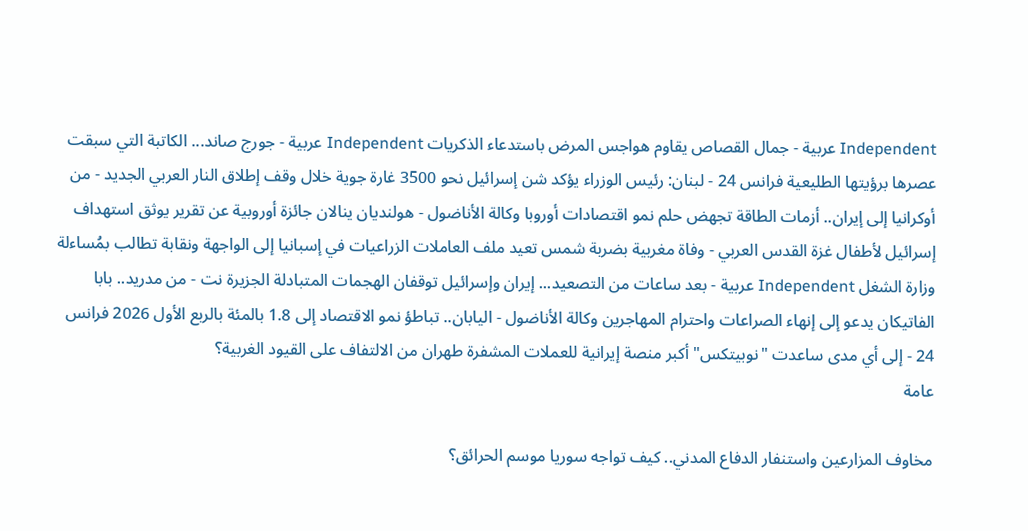Independent عربية - جمال القصاص يقاوم هواجس المرض باستدعاء الذكريات Independent عربية - جورج صاند... الكاتبة التي سبقت عصرها برؤيتها الطليعية فرانس 24 - لبنان: رئيس الوزراء يؤكد شن إسرائيل نحو 3500 غارة جوية خلال وقف إطلاق النار العربي الجديد - من أوكرانيا إلى إيران.. أزمات الطاقة تجهض حلم نمو اقتصادات أوروبا وكالة الأناضول - هولنديان ينالان جائزة أوروبية عن تقرير يوثق استهداف إسرائيل لأطفال غزة القدس العربي - وفاة مغربية بضربة شمس تعيد ملف العاملات الزراعيات في إسبانيا إلى الواجهة ونقابة تطالب بمُساءلة وزارة الشغل Independent عربية - بعد ساعات من التصعيد... إيران وإسرائيل توقفان الهجمات المتبادلة الجزيرة نت - من مدريد.. بابا الفاتيكان يدعو إلى إنهاء الصراعات واحترام المهاجرين وكالة الأناضول - اليابان.. تباطؤ نمو الاقتصاد إلى 1.8 بالمئة بالربع الأول 2026 فرانس 24 - إلى أي مدى ساعدت "نوبيتكس" أكبر منصة إيرانية للعملات المشفرة طهران من الالتفاف على القيود الغربية؟
عامة

مخاوف المزارعين واستنفار الدفاع المدني.. كيف تواجه سوريا موسم الحرائق؟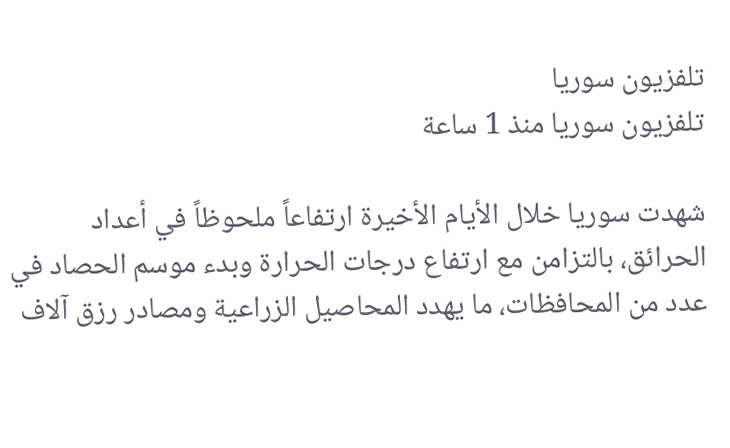تلفزيون سوريا
تلفزيون سوريا منذ 1 ساعة

شهدت سوريا خلال الأيام الأخيرة ارتفاعاً ملحوظاً في أعداد الحرائق، بالتزامن مع ارتفاع درجات الحرارة وبدء موسم الحصاد في عدد من المحافظات، ما يهدد المحاصيل الزراعية ومصادر رزق آلاف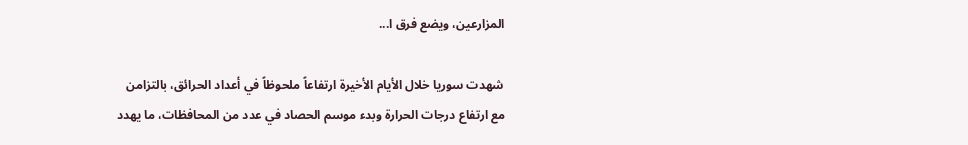المزارعين، ويضع فرق ا...

شهدت سوريا خلال الأيام الأخيرة ارتفاعاً ملحوظاً في أعداد الحرائق، بالتزامن مع ارتفاع درجات الحرارة وبدء موسم الحصاد في عدد من المحافظات، ما يهدد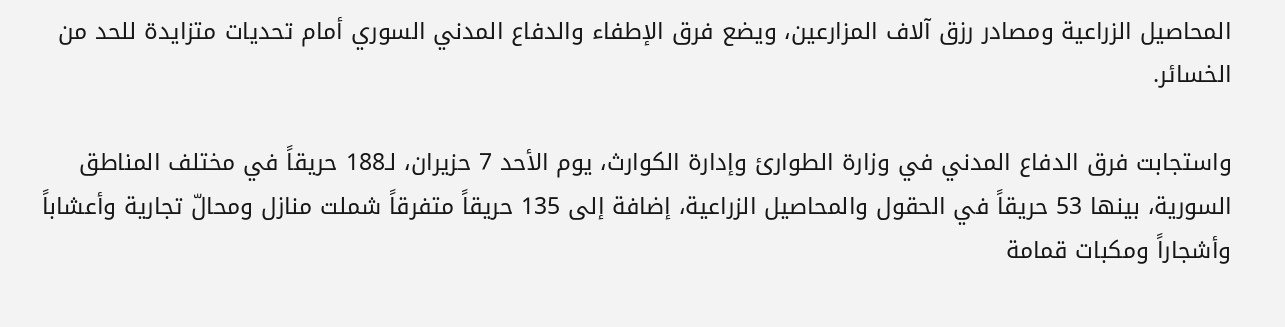المحاصيل الزراعية ومصادر رزق آلاف المزارعين، ويضع فرق الإطفاء والدفاع المدني السوري أمام تحديات متزايدة للحد من الخسائر.

واستجابت فرق الدفاع المدني في وزارة الطوارئ وإدارة الكوارث، يوم الأحد 7 حزيران، لـ188 حريقاً في مختلف المناطق السورية، بينها 53 حريقاً في الحقول والمحاصيل الزراعية، إضافة إلى 135 حريقاً متفرقاً شملت منازل ومحالّ تجارية وأعشاباً وأشجاراً ومكبات قمامة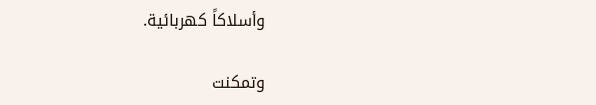وأسلاكاً كهربائية.

وتمكنت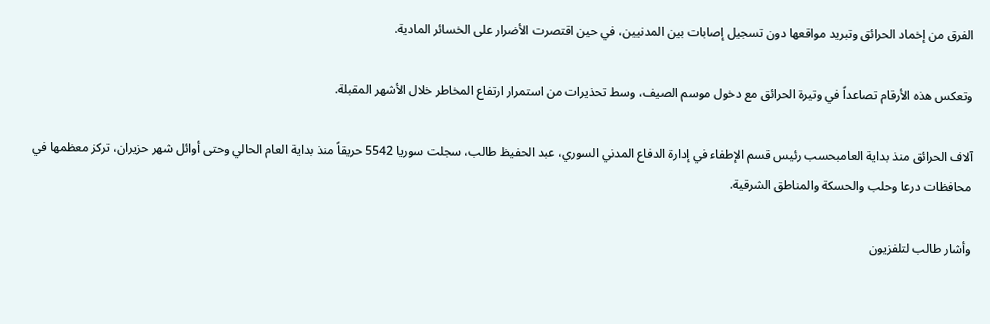الفرق من إخماد الحرائق وتبريد مواقعها دون تسجيل إصابات بين المدنيين، في حين اقتصرت الأضرار على الخسائر المادية.

وتعكس هذه الأرقام تصاعداً في وتيرة الحرائق مع دخول موسم الصيف، وسط تحذيرات من استمرار ارتفاع المخاطر خلال الأشهر المقبلة.

آلاف الحرائق منذ بداية العامبحسب رئيس قسم الإطفاء في إدارة الدفاع المدني السوري، عبد الحفيظ طالب، سجلت سوريا 5542 حريقاً منذ بداية العام الحالي وحتى أوائل شهر حزيران، تركز معظمها في محافظات درعا وحلب والحسكة والمناطق الشرقية.

وأشار طالب لتلفزيون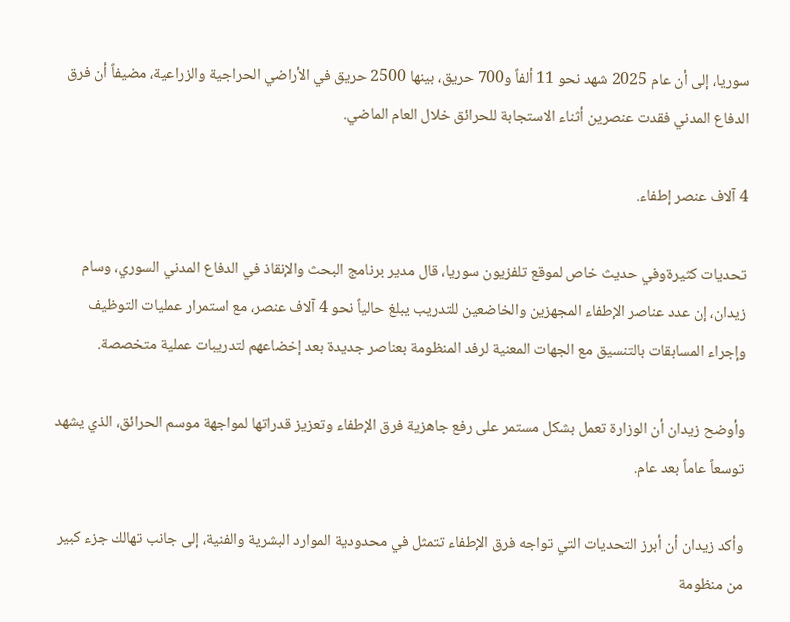سوريا، إلى أن عام 2025 شهد نحو 11 ألفاً و700 حريق، بينها 2500 حريق في الأراضي الحراجية والزراعية، مضيفاً أن فرق الدفاع المدني فقدت عنصرين أثناء الاستجابة للحرائق خلال العام الماضي.

4 آلاف عنصر إطفاء.

تحديات كثيرةوفي حديث خاص لموقع تلفزيون سوريا، قال مدير برنامج البحث والإنقاذ في الدفاع المدني السوري، وسام زيدان، إن عدد عناصر الإطفاء المجهزين والخاضعين للتدريب يبلغ حالياً نحو 4 آلاف عنصر، مع استمرار عمليات التوظيف وإجراء المسابقات بالتنسيق مع الجهات المعنية لرفد المنظومة بعناصر جديدة بعد إخضاعهم لتدريبات عملية متخصصة.

وأوضح زيدان أن الوزارة تعمل بشكل مستمر على رفع جاهزية فرق الإطفاء وتعزيز قدراتها لمواجهة موسم الحرائق، الذي يشهد توسعاً عاماً بعد عام.

وأكد زيدان أن أبرز التحديات التي تواجه فرق الإطفاء تتمثل في محدودية الموارد البشرية والفنية، إلى جانب تهالك جزء كبير من منظومة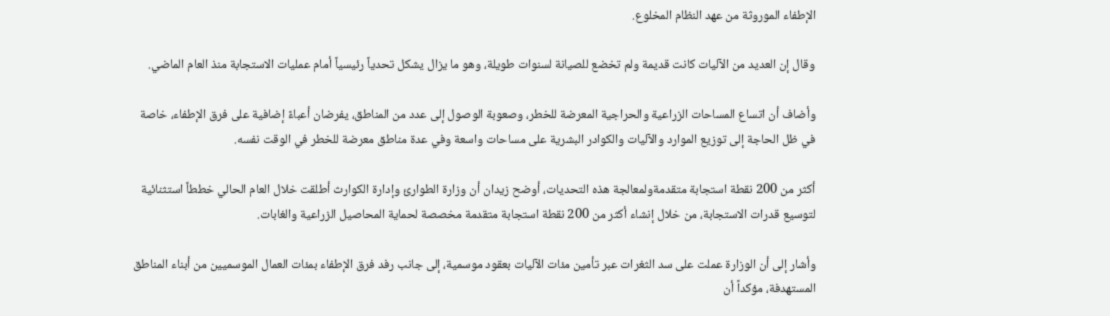الإطفاء الموروثة من عهد النظام المخلوع.

وقال إن العديد من الآليات كانت قديمة ولم تخضع للصيانة لسنوات طويلة، وهو ما يزال يشكل تحدياً رئيسياً أمام عمليات الاستجابة منذ العام الماضي.

وأضاف أن اتساع المساحات الزراعية والحراجية المعرضة للخطر، وصعوبة الوصول إلى عدد من المناطق، يفرضان أعباءً إضافية على فرق الإطفاء، خاصة في ظل الحاجة إلى توزيع الموارد والآليات والكوادر البشرية على مساحات واسعة وفي عدة مناطق معرضة للخطر في الوقت نفسه.

أكثر من 200 نقطة استجابة متقدمةولمعالجة هذه التحديات، أوضح زيدان أن وزارة الطوارئ وإدارة الكوارث أطلقت خلال العام الحالي خططاً استثنائية لتوسيع قدرات الاستجابة، من خلال إنشاء أكثر من 200 نقطة استجابة متقدمة مخصصة لحماية المحاصيل الزراعية والغابات.

وأشار إلى أن الوزارة عملت على سد الثغرات عبر تأمين مئات الآليات بعقود موسمية، إلى جانب رفد فرق الإطفاء بمئات العمال الموسميين من أبناء المناطق المستهدفة، مؤكداً أن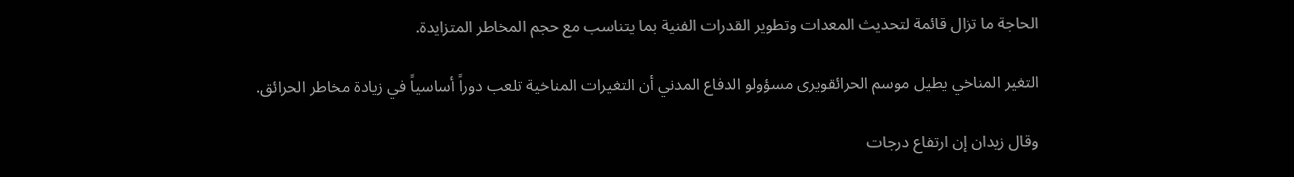الحاجة ما تزال قائمة لتحديث المعدات وتطوير القدرات الفنية بما يتناسب مع حجم المخاطر المتزايدة.

التغير المناخي يطيل موسم الحرائقويرى مسؤولو الدفاع المدني أن التغيرات المناخية تلعب دوراً أساسياً في زيادة مخاطر الحرائق.

وقال زيدان إن ارتفاع درجات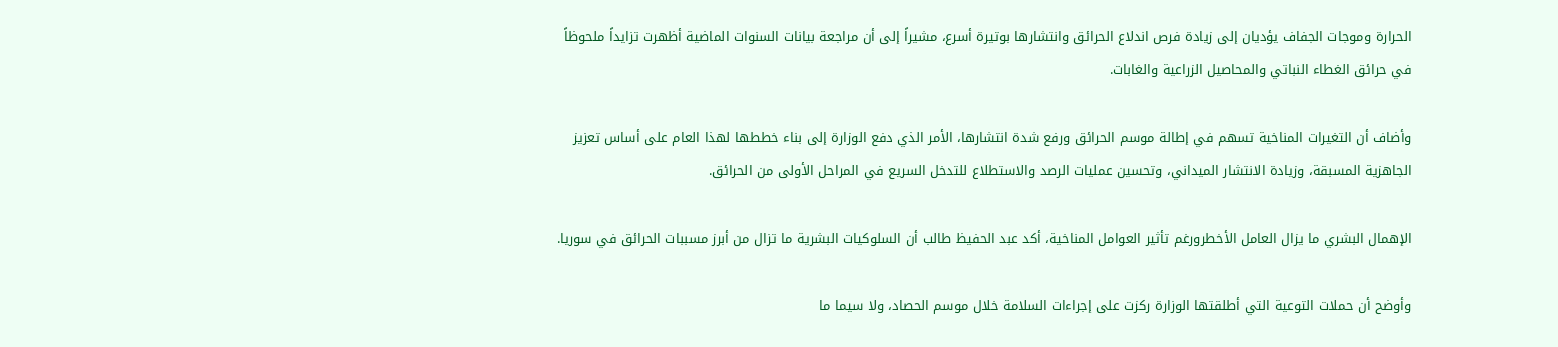الحرارة وموجات الجفاف يؤديان إلى زيادة فرص اندلاع الحرائق وانتشارها بوتيرة أسرع، مشيراً إلى أن مراجعة بيانات السنوات الماضية أظهرت تزايداً ملحوظاً في حرائق الغطاء النباتي والمحاصيل الزراعية والغابات.

وأضاف أن التغيرات المناخية تسهم في إطالة موسم الحرائق ورفع شدة انتشارها، الأمر الذي دفع الوزارة إلى بناء خططها لهذا العام على أساس تعزيز الجاهزية المسبقة، وزيادة الانتشار الميداني، وتحسين عمليات الرصد والاستطلاع للتدخل السريع في المراحل الأولى من الحرائق.

الإهمال البشري ما يزال العامل الأخطرورغم تأثير العوامل المناخية، أكد عبد الحفيظ طالب أن السلوكيات البشرية ما تزال من أبرز مسببات الحرائق في سوريا.

وأوضح أن حملات التوعية التي أطلقتها الوزارة ركزت على إجراءات السلامة خلال موسم الحصاد، ولا سيما ما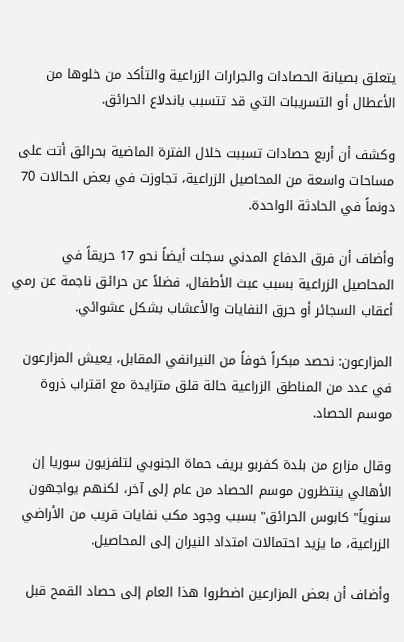يتعلق بصيانة الحصادات والجرارات الزراعية والتأكد من خلوها من الأعطال أو التسريبات التي قد تتسبب باندلاع الحرائق.

وكشف أن أربع حصادات تسببت خلال الفترة الماضية بحرائق أتت على مساحات واسعة من المحاصيل الزراعية، تجاوزت في بعض الحالات 70 دونماً في الحادثة الواحدة.

وأضاف أن فرق الدفاع المدني سجلت أيضاً نحو 17 حريقاً في المحاصيل الزراعية بسبب عبث الأطفال، فضلاً عن حرائق ناجمة عن رمي أعقاب السجائر أو حرق النفايات والأعشاب بشكل عشوائي.

المزارعون: نحصد مبكراً خوفاً من النيرانفي المقابل، يعيش المزارعون في عدد من المناطق الزراعية حالة قلق متزايدة مع اقتراب ذروة موسم الحصاد.

وقال مزارع من بلدة كفربو بريف حماة الجنوبي لتلفزيون سوريا إن الأهالي ينتظرون موسم الحصاد من عام إلى آخر، لكنهم يواجهون سنوياً" كابوس الحرائق" بسبب وجود مكب نفايات قريب من الأراضي الزراعية، ما يزيد احتمالات امتداد النيران إلى المحاصيل.

وأضاف أن بعض المزارعين اضطروا هذا العام إلى حصاد القمح قبل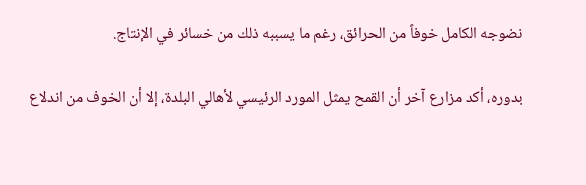نضوجه الكامل خوفاً من الحرائق، رغم ما يسببه ذلك من خسائر في الإنتاج.

بدوره، أكد مزارع آخر أن القمح يمثل المورد الرئيسي لأهالي البلدة، إلا أن الخوف من اندلاع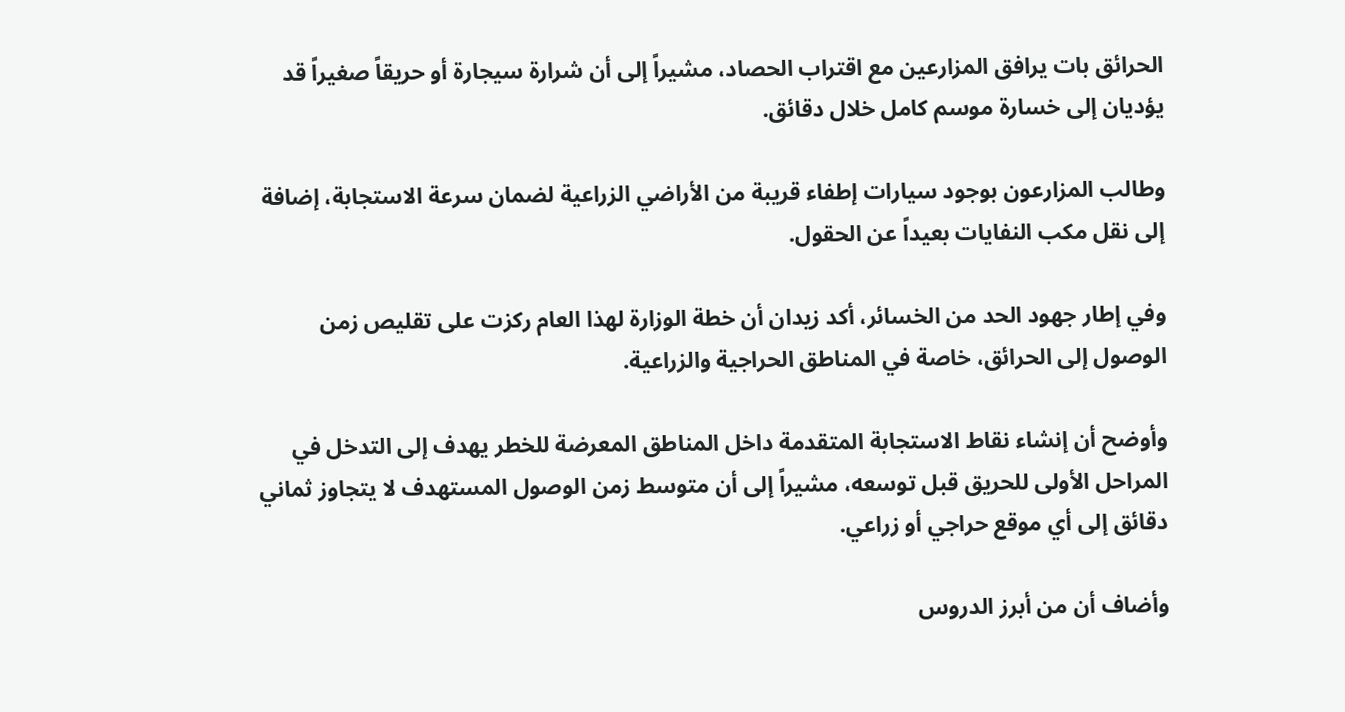الحرائق بات يرافق المزارعين مع اقتراب الحصاد، مشيراً إلى أن شرارة سيجارة أو حريقاً صغيراً قد يؤديان إلى خسارة موسم كامل خلال دقائق.

وطالب المزارعون بوجود سيارات إطفاء قريبة من الأراضي الزراعية لضمان سرعة الاستجابة، إضافة إلى نقل مكب النفايات بعيداً عن الحقول.

وفي إطار جهود الحد من الخسائر، أكد زيدان أن خطة الوزارة لهذا العام ركزت على تقليص زمن الوصول إلى الحرائق، خاصة في المناطق الحراجية والزراعية.

وأوضح أن إنشاء نقاط الاستجابة المتقدمة داخل المناطق المعرضة للخطر يهدف إلى التدخل في المراحل الأولى للحريق قبل توسعه، مشيراً إلى أن متوسط زمن الوصول المستهدف لا يتجاوز ثماني دقائق إلى أي موقع حراجي أو زراعي.

وأضاف أن من أبرز الدروس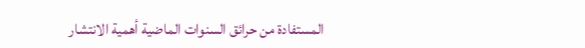المستفادة من حرائق السنوات الماضية أهمية الانتشار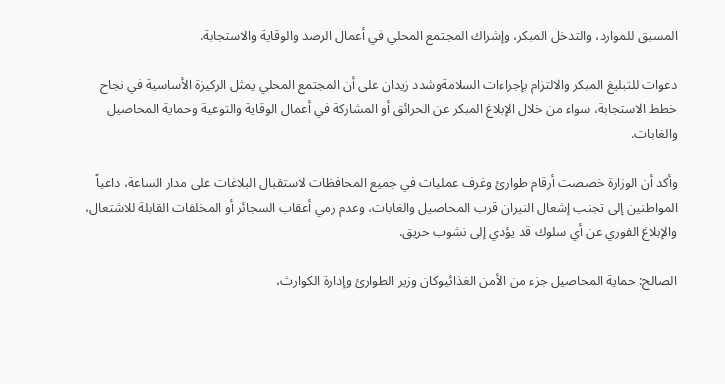المسبق للموارد، والتدخل المبكر، وإشراك المجتمع المحلي في أعمال الرصد والوقاية والاستجابة.

دعوات للتبليغ المبكر والالتزام بإجراءات السلامةوشدد زيدان على أن المجتمع المحلي يمثل الركيزة الأساسية في نجاح خطط الاستجابة، سواء من خلال الإبلاغ المبكر عن الحرائق أو المشاركة في أعمال الوقاية والتوعية وحماية المحاصيل والغابات.

وأكد أن الوزارة خصصت أرقام طوارئ وغرف عمليات في جميع المحافظات لاستقبال البلاغات على مدار الساعة، داعياً المواطنين إلى تجنب إشعال النيران قرب المحاصيل والغابات، وعدم رمي أعقاب السجائر أو المخلفات القابلة للاشتعال، والإبلاغ الفوري عن أي سلوك قد يؤدي إلى نشوب حريق.

الصالح: حماية المحاصيل جزء من الأمن الغذائيوكان وزير الطوارئ وإدارة الكوارث،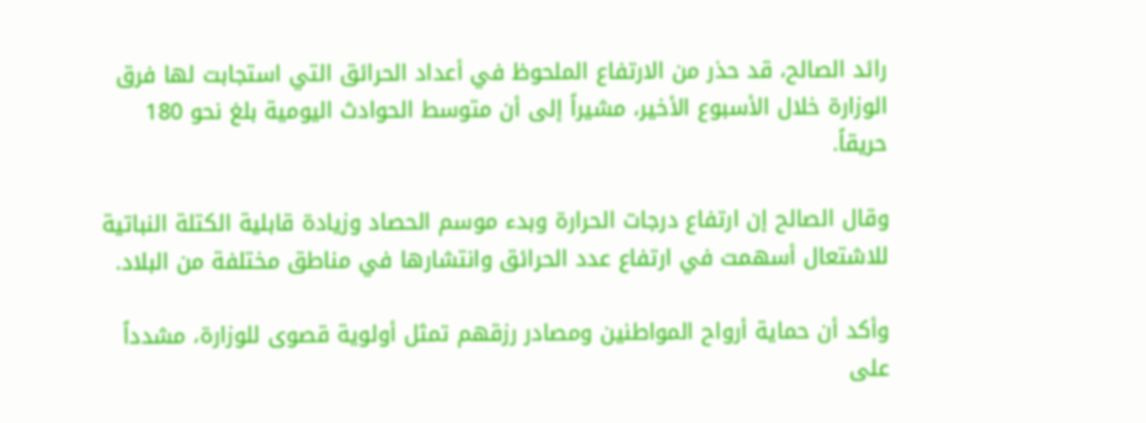رائد الصالح، قد حذر من الارتفاع الملحوظ في أعداد الحرائق التي استجابت لها فرق الوزارة خلال الأسبوع الأخير، مشيراً إلى أن متوسط الحوادث اليومية بلغ نحو 180 حريقاً.

وقال الصالح إن ارتفاع درجات الحرارة وبدء موسم الحصاد وزيادة قابلية الكتلة النباتية للاشتعال أسهمت في ارتفاع عدد الحرائق وانتشارها في مناطق مختلفة من البلاد.

وأكد أن حماية أرواح المواطنين ومصادر رزقهم تمثل أولوية قصوى للوزارة، مشدداً على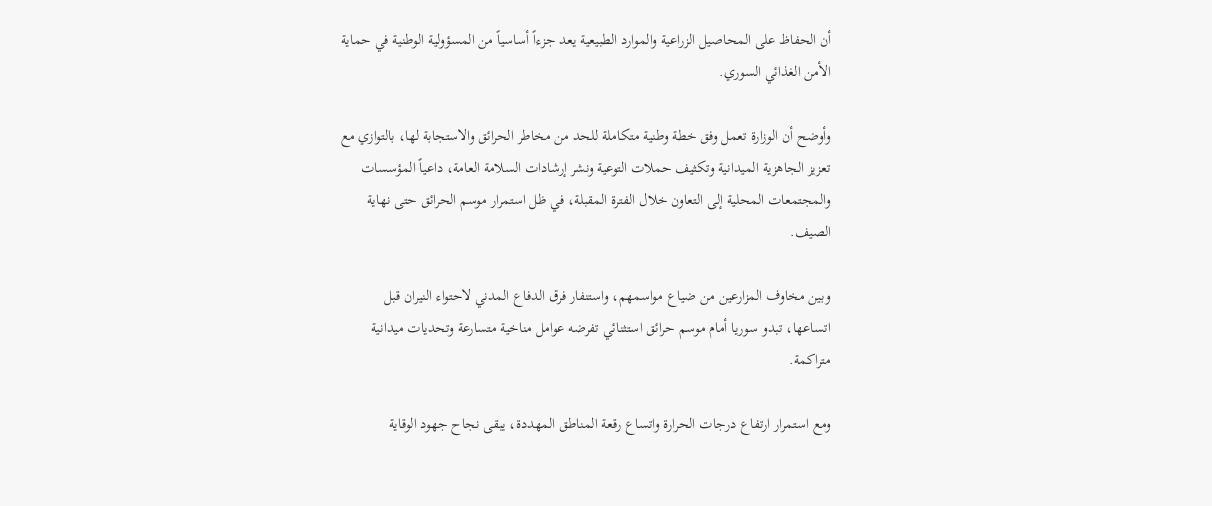أن الحفاظ على المحاصيل الزراعية والموارد الطبيعية يعد جزءاً أساسياً من المسؤولية الوطنية في حماية الأمن الغذائي السوري.

وأوضح أن الوزارة تعمل وفق خطة وطنية متكاملة للحد من مخاطر الحرائق والاستجابة لها، بالتوازي مع تعزيز الجاهزية الميدانية وتكثيف حملات التوعية ونشر إرشادات السلامة العامة، داعياً المؤسسات والمجتمعات المحلية إلى التعاون خلال الفترة المقبلة، في ظل استمرار موسم الحرائق حتى نهاية الصيف.

وبين مخاوف المزارعين من ضياع مواسمهم، واستنفار فرق الدفاع المدني لاحتواء النيران قبل اتساعها، تبدو سوريا أمام موسم حرائق استثنائي تفرضه عوامل مناخية متسارعة وتحديات ميدانية متراكمة.

ومع استمرار ارتفاع درجات الحرارة واتساع رقعة المناطق المهددة، يبقى نجاح جهود الوقاية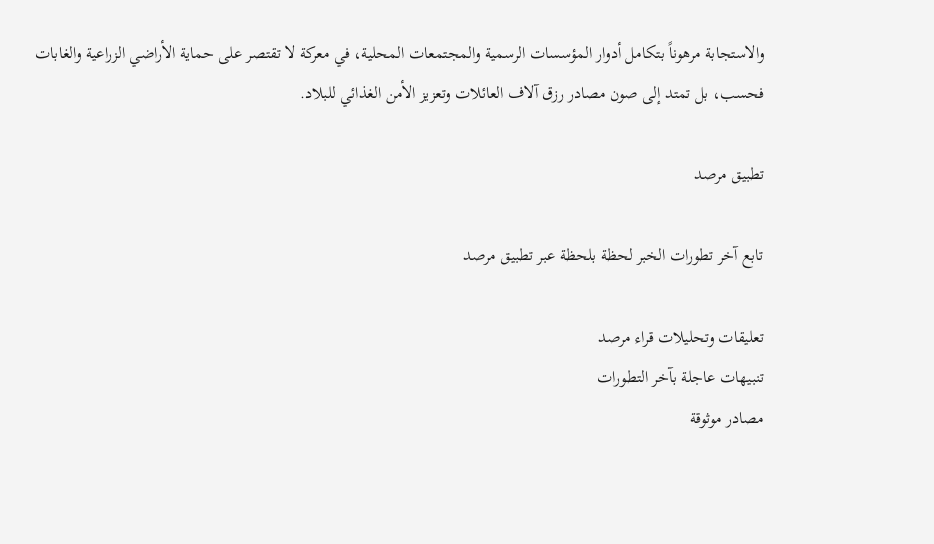والاستجابة مرهوناً بتكامل أدوار المؤسسات الرسمية والمجتمعات المحلية، في معركة لا تقتصر على حماية الأراضي الزراعية والغابات فحسب، بل تمتد إلى صون مصادر رزق آلاف العائلات وتعزيز الأمن الغذائي للبلاد.

تطبيق مرصد

تابع آخر تطورات الخبر لحظة بلحظة عبر تطبيق مرصد

تعليقات وتحليلات قراء مرصد
تنبيهات عاجلة بآخر التطورات
مصادر موثوقة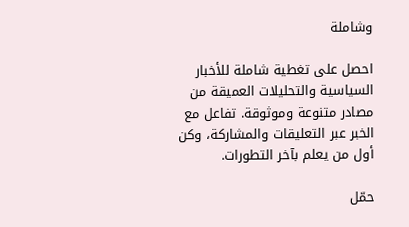وشاملة

احصل على تغطية شاملة للأخبار السياسية والتحليلات العميقة من مصادر متنوعة وموثوقة. تفاعل مع الخبر عبر التعليقات والمشاركة، وكن أول من يعلم بآخر التطورات.

حمّل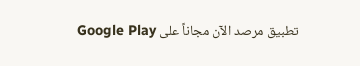تطبيق مرصد الآن مجاناً على Google Play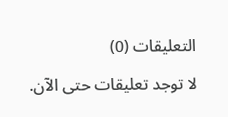التعليقات (0)

لا توجد تعليقات حتى الآن.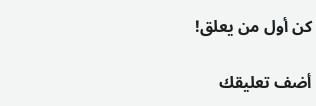كن أول من يعلق!

أضف تعليقك